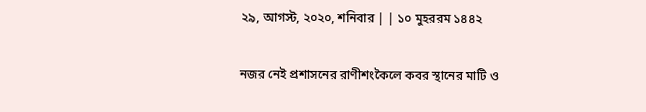২৯, আগস্ট, ২০২০, শনিবার | | ১০ মুহররম ১৪৪২

নজর নেই প্রশাসনের রাণীশংকৈলে কবর স্থানের মাটি ও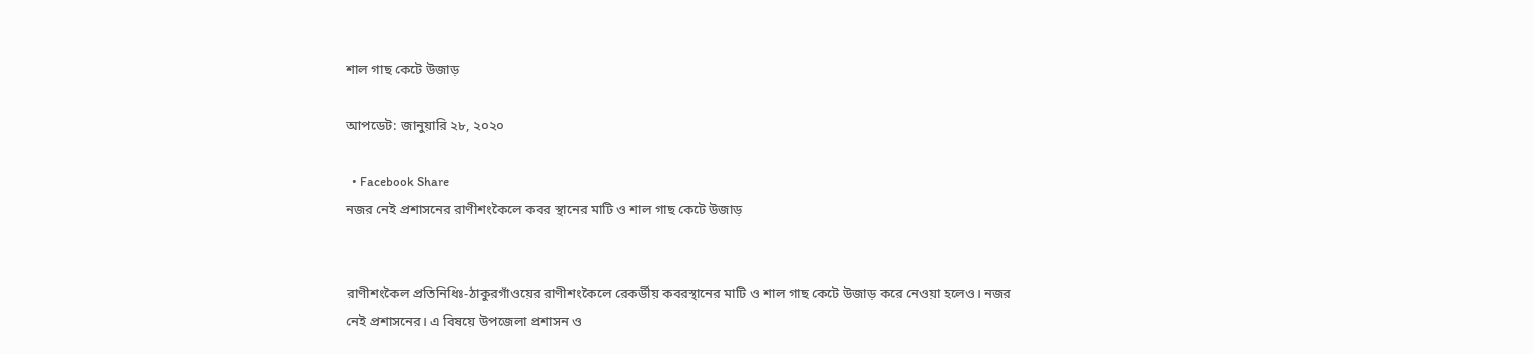শাল গাছ কেটে উজাড়

আপডেট: জানুয়ারি ২৮, ২০২০

  • Facebook Share
নজর নেই প্রশাসনের রাণীশংকৈলে কবর স্থানের মাটি ও শাল গাছ কেটে উজাড়


রাণীশংকৈল প্রতিনিধিঃ-ঠাকুরগাঁওয়ের রাণীশংকৈলে রেকর্ডীয় কবরস্থানের মাটি ও শাল গাছ কেটে উজাড় করে নেওয়া হলেও। নজর নেই প্রশাসনের। এ বিষয়ে উপজেলা প্রশাসন ও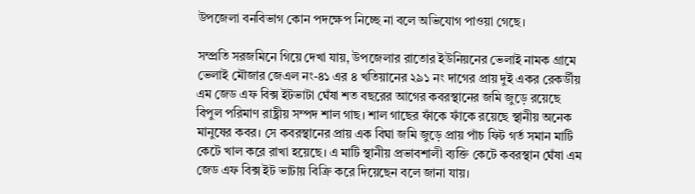উপজেলা বনবিভাগ কোন পদক্ষেপ নিচ্ছে না বলে অভিযোগ পাওয়া গেছে।

সম্প্রতি সরজমিনে গিয়ে দেখা যায়, উপজেলার রাতোর ইউনিয়নের ভেলাই নামক গ্রামে ভেলাই মৌজার জেএল নং-৪১ এর ৪ খতিয়ানের ২৯১ নং দাগের প্রায় দুই একর রেকর্ডীয় এম জেড এফ বিক্স ইটভাটা ঘেঁষা শত বছরের আগের কবরস্থানের জমি জুড়ে রয়েছে বিপুল পরিমাণ রাষ্ট্রীয় সম্পদ শাল গাছ। শাল গাছের ফাঁকে ফাঁকে রয়েছে স্থানীয় অনেক মানুষের কবর। সে কবরস্থানের প্রায় এক বিঘা জমি জুড়ে প্রায় পাঁচ ফিট গর্ত সমান মাটি কেটে খাল করে রাখা হয়েছে। এ মাটি স্থানীয় প্রভাবশালী ব্যক্তি কেটে কবরস্থান ঘেঁষা এম জেড এফ বিক্স ইট ভাটায় বিক্রি করে দিয়েছেন বলে জানা যায়।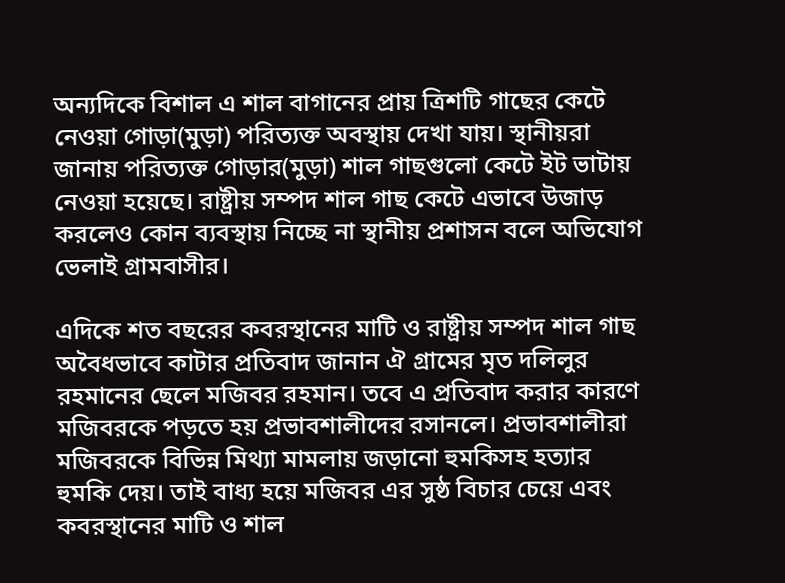অন্যদিকে বিশাল এ শাল বাগানের প্রায় ত্রিশটি গাছের কেটে নেওয়া গোড়া(মুড়া) পরিত্যক্ত অবস্থায় দেখা যায়। স্থানীয়রা জানায় পরিত্যক্ত গোড়ার(মুড়া) শাল গাছগুলো কেটে ইট ভাটায় নেওয়া হয়েছে। রাষ্ট্রীয় সম্পদ শাল গাছ কেটে এভাবে উজাড় করলেও কোন ব্যবস্থায় নিচ্ছে না স্থানীয় প্রশাসন বলে অভিযোগ ভেলাই গ্রামবাসীর।

এদিকে শত বছরের কবরস্থানের মাটি ও রাষ্ট্রীয় সম্পদ শাল গাছ অবৈধভাবে কাটার প্রতিবাদ জানান ঐ গ্রামের মৃত দলিলুর রহমানের ছেলে মজিবর রহমান। তবে এ প্রতিবাদ করার কারণে মজিবরকে পড়তে হয় প্রভাবশালীদের রসানলে। প্রভাবশালীরা মজিবরকে বিভিন্ন মিথ্যা মামলায় জড়ানো হুমকিসহ হত্যার হুমকি দেয়। তাই বাধ্য হয়ে মজিবর এর সুষ্ঠ বিচার চেয়ে এবং কবরস্থানের মাটি ও শাল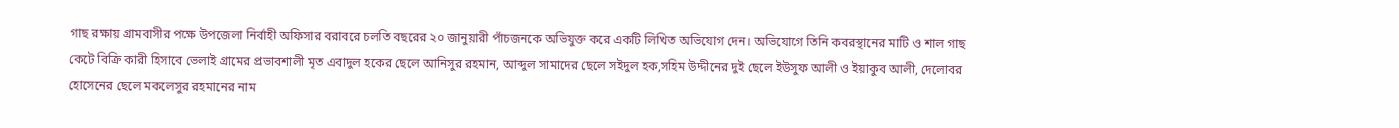গাছ রক্ষায় গ্রামবাসীর পক্ষে উপজেলা নির্বাহী অফিসার বরাবরে চলতি বছরের ২০ জানুয়ারী পাঁচজনকে অভিযুক্ত করে একটি লিখিত অভিযোগ দেন। অভিযোগে তিনি কবরস্থানের মাটি ও শাল গাছ কেটে বিক্রি কারী হিসাবে ভেলাই গ্রামের প্রভাবশালী মৃত এবাদুল হকের ছেলে আনিসুর রহমান, আব্দুল সামাদের ছেলে সইদুল হক,সহিম উদ্দীনের দুই ছেলে ইউসুফ আলী ও ইয়াকুব আলী, দেলোবর হোসেনের ছেলে মকলেসুর রহমানের নাম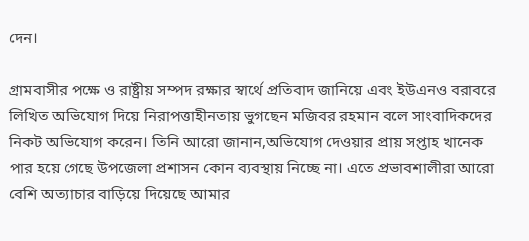দেন।

গ্রামবাসীর পক্ষে ও রাষ্ট্রীয় সম্পদ রক্ষার স্বার্থে প্রতিবাদ জানিয়ে এবং ইউএনও বরাবরে লিখিত অভিযোগ দিয়ে নিরাপত্তাহীনতায় ভুগছেন মজিবর রহমান বলে সাংবাদিকদের নিকট অভিযোগ করেন। তিনি আরো জানান,অভিযোগ দেওয়ার প্রায় সপ্তাহ খানেক পার হয়ে গেছে উপজেলা প্রশাসন কোন ব্যবস্থায় নিচ্ছে না। এতে প্রভাবশালীরা আরো বেশি অত্যাচার বাড়িয়ে দিয়েছে আমার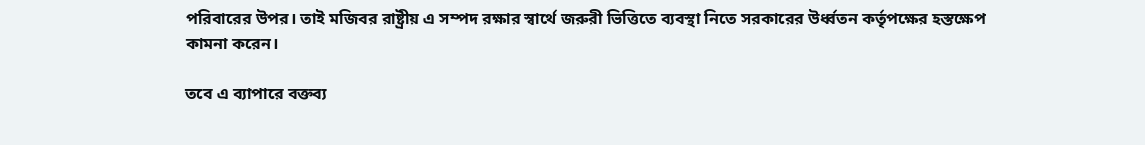পরিবারের উপর। তাই মজিবর রাষ্ট্রীয় এ সম্পদ রক্ষার স্বার্থে জরুরী ভিত্তিতে ব্যবস্থা নিতে সরকারের উর্ধ্বতন কর্তৃপক্ষের হস্তক্ষেপ কামনা করেন।

তবে এ ব্যাপারে বক্তব্য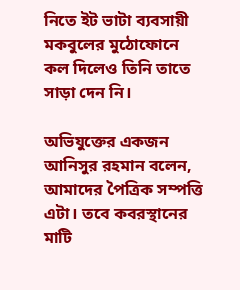নিতে ইট ভাটা ব্যবসায়ী মকবুলের মুঠোফোনে কল দিলেও তিনি তাতে সাড়া দেন নি।

অভিযুক্তের একজন আনিসুর রহমান বলেন, আমাদের পৈত্রিক সম্পত্তি এটা। তবে কবরস্থানের মাটি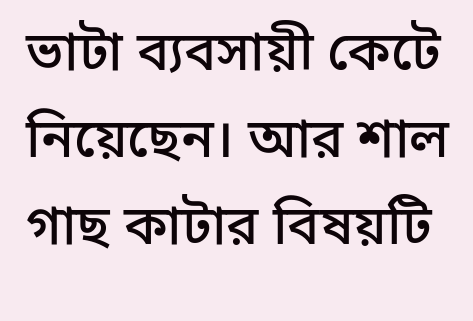ভাটা ব্যবসায়ী কেটে নিয়েছেন। আর শাল গাছ কাটার বিষয়টি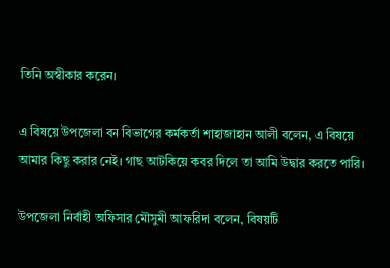তিনি অস্বীকার করেন।

এ বিষয়ে উপজেলা বন বিভাগের কর্মকর্তা শাহাজাহান আলী বলেন, এ বিষয়ে আমার কিছু করার নেই। গাছ আটকিয়ে কবর দিলে তা আমি উদ্বার করতে পারি।

উপজেলা নির্বাহী অফিসার মৌসুমী আফরিদা বলেন, বিষয়টি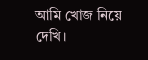আমি খোজ নিয়ে দেখি।